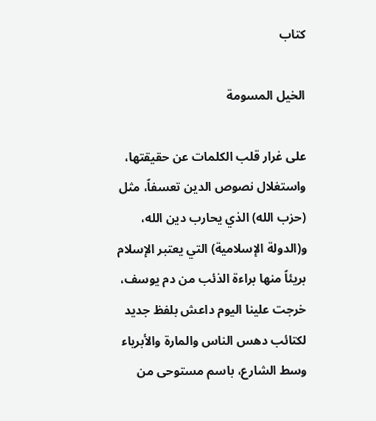كتاب

الخيل المسومة

على غرار قلب الكلمات عن حقيقتها، واستغلال نصوص الدين تعسفاً، مثل (حزب الله) الذي يحارب دين الله، و(الدولة الإسلامية) التي يعتبر الإسلام بريئاً منها براءة الذئب من دم يوسف، خرجت علينا اليوم داعش بلفظ جديد لكتائب دهس الناس والمارة والأبرياء وسط الشارع، باسم مستوحى من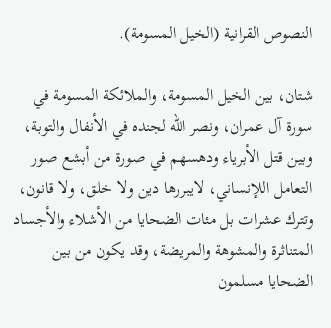النصوص القرانية (الخيل المسومة).

شتان، بين الخيل المسومة، والملائكة المسومة في سورة آل عمران، ونصر الله لجنده في الأنفال والتوبة، وبين قتل الأبرياء ودهسهم في صورة من أبشع صور التعامل اللإنساني، لايبررها دين ولا خلق، ولا قانون، وتترك عشرات بل مئات الضحايا من الأشلاء والأجساد المتناثرة والمشوهة والمريضة، وقد يكون من بين الضحايا مسلمون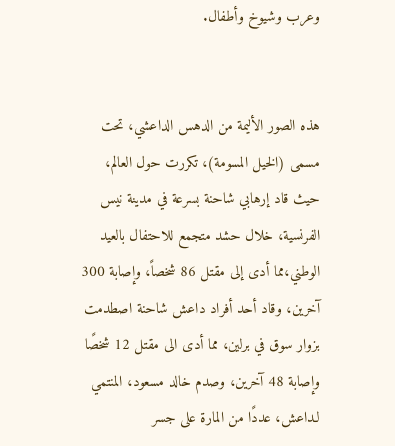وعرب وشيوخ وأطفال.


هذه الصور الأليمة من الدهس الداعشي، تحت مسمى (الخيل المسومة)، تكررت حول العالم، حيث قاد إرهابي شاحنة بسرعة في مدينة نيس الفرنسية، خلال حشد متجمع للاحتفال بالعيد الوطني،مما أدى إلى مقتل 86 شخصاً، وإصابة 300 آخرين، وقاد أحد أفراد داعش شاحنة اصطدمت بزوار سوق في برلين، مما أدى الى مقتل 12 شخصًا وإصابة 48 آخرين، وصدم خالد مسعود، المنتمي لـداعش، عددًا من المارة على جسر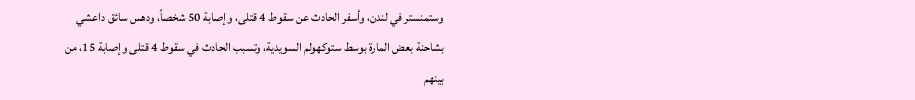وستمنستر في لندن، وأسفر الحادث عن سقوط 4 قتلى، وإصابة 50 شخصاً، ودهس سائق داعشي بشاحنة بعض المارة بوسط ستوكهولم السويدية، وتسبب الحادث في سقوط 4 قتلى وإصابة 15، من بينهم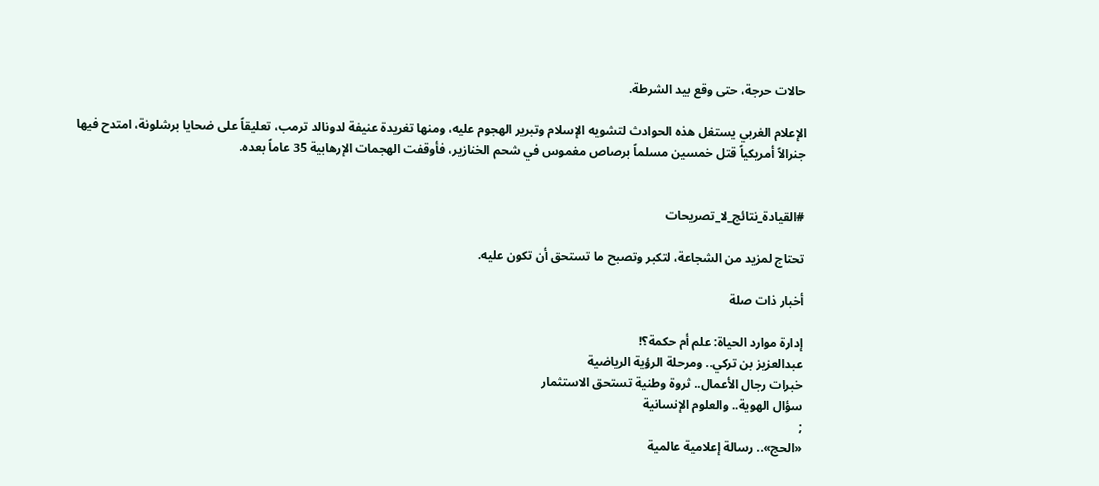حالات حرجة، حتى وقع بيد الشرطة.

الإعلام الغربي يستغل هذه الحوادث لتشويه الإسلام وتبرير الهجوم عليه، ومنها تغريدة عنيفة لدونالد ترمب، تعليقاً على ضحايا برشلونة، امتدح فيها جنرالاً أمريكياً قتل خمسين مسلماً برصاص مغموس في شحم الخنازير، فأوقفت الهجمات الإرهابية 35 عاماً بعده.


#القيادة_نتائج_لا_تصريحات

تحتاج لمزيد من الشجاعة، لتكبر وتصبح ما تستحق أن تكون عليه.

أخبار ذات صلة

إدارة موارد الحياة: علم أم حكمة؟!
عبدالعزيز بن تركي.. ومرحلة الرؤية الرياضية
خبرات رجال الأعمال.. ثروة وطنية تستحق الاستثمار
سؤال الهوية.. والعلوم الإنسانية
;
«الحج».. رسالة إعلامية عالمية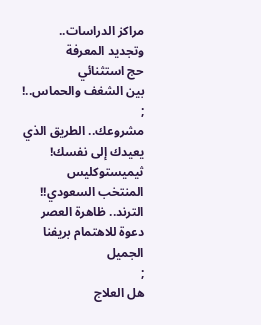مراكز الدراسات.. وتجديد المعرفة
حج استثنائي
بين الشغف والحماس..!
;
مشروعك.. الطريق الذي يعيدك إلى نفسك!
ثيميستوكليس المنتخب السعودي!!
الترند.. ظاهرة العصر
دعوة للاهتمام بريفنا الجميل
;
هل العلاج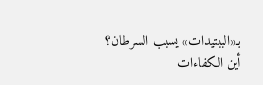بـ«الببتيدات» يسبب السرطان؟
أين الكفاءات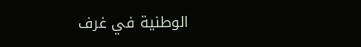الوطنية في غرف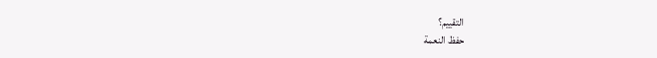التقييم؟
حفظ النعمة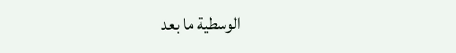الوسطية ما بعد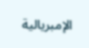الإمبريالية